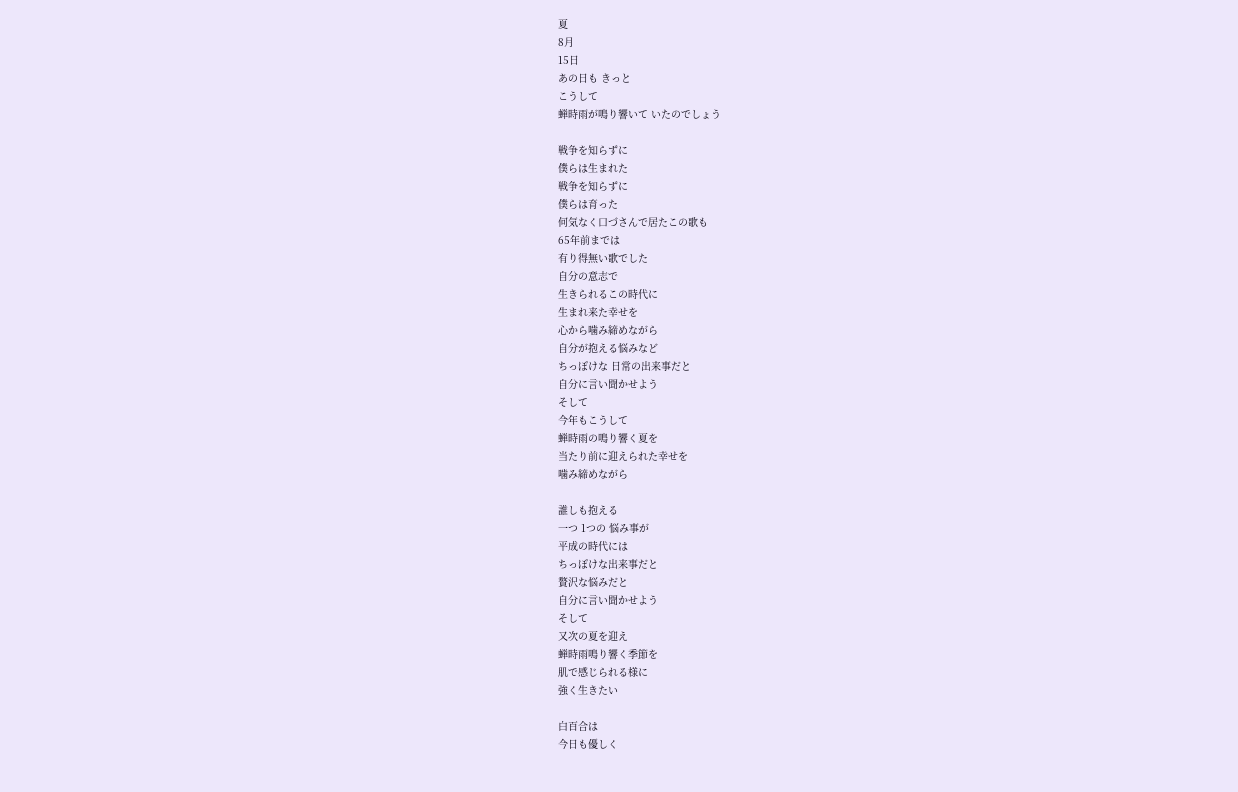夏
8月
15日
あの日も きっと
こうして
蝉時雨が鳴り響いて いたのでしょう

戦争を知らずに
僕らは生まれた
戦争を知らずに
僕らは育った
何気なく口づさんで居たこの歌も
65年前までは
有り得無い歌でした
自分の意志で
生きられるこの時代に
生まれ来た幸せを
心から噛み締めながら
自分が抱える悩みなど
ちっぽけな 日常の出来事だと
自分に言い聞かせよう
そして
今年もこうして
蝉時雨の鳴り響く夏を
当たり前に迎えられた幸せを
噛み締めながら

誰しも抱える
一つ 1つの 悩み事が
平成の時代には
ちっぽけな出来事だと
贅沢な悩みだと
自分に言い聞かせよう
そして
又次の夏を迎え
蝉時雨鳴り響く季節を
肌で感じられる様に
強く生きたい

白百合は
今日も優しく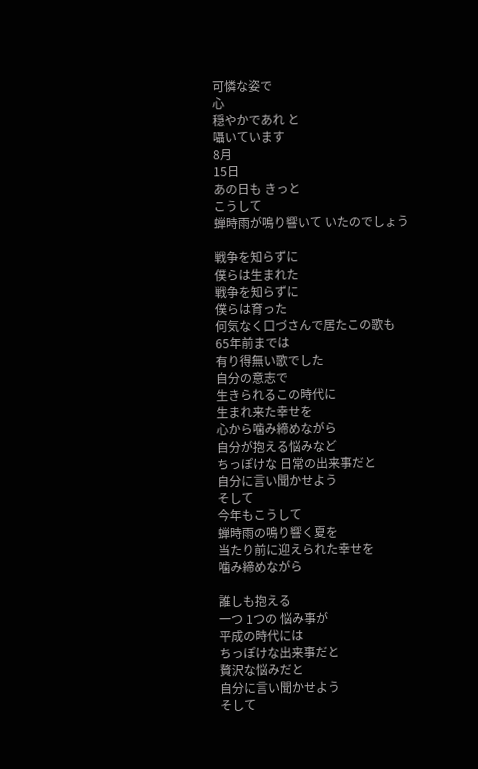可憐な姿で
心
穏やかであれ と
囁いています
8月
15日
あの日も きっと
こうして
蝉時雨が鳴り響いて いたのでしょう

戦争を知らずに
僕らは生まれた
戦争を知らずに
僕らは育った
何気なく口づさんで居たこの歌も
65年前までは
有り得無い歌でした
自分の意志で
生きられるこの時代に
生まれ来た幸せを
心から噛み締めながら
自分が抱える悩みなど
ちっぽけな 日常の出来事だと
自分に言い聞かせよう
そして
今年もこうして
蝉時雨の鳴り響く夏を
当たり前に迎えられた幸せを
噛み締めながら

誰しも抱える
一つ 1つの 悩み事が
平成の時代には
ちっぽけな出来事だと
贅沢な悩みだと
自分に言い聞かせよう
そして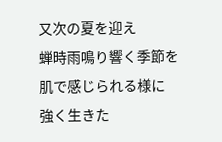又次の夏を迎え
蝉時雨鳴り響く季節を
肌で感じられる様に
強く生きた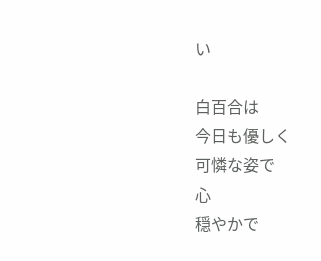い

白百合は
今日も優しく
可憐な姿で
心
穏やかで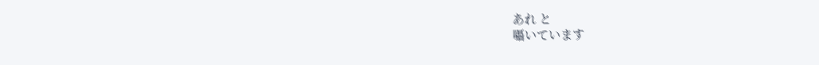あれ と
囁いています